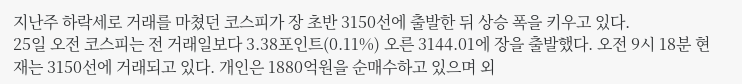지난주 하락세로 거래를 마쳤던 코스피가 장 초반 3150선에 출발한 뒤 상승 폭을 키우고 있다.
25일 오전 코스피는 전 거래일보다 3.38포인트(0.11%) 오른 3144.01에 장을 출발했다. 오전 9시 18분 현재는 3150선에 거래되고 있다. 개인은 1880억원을 순매수하고 있으며 외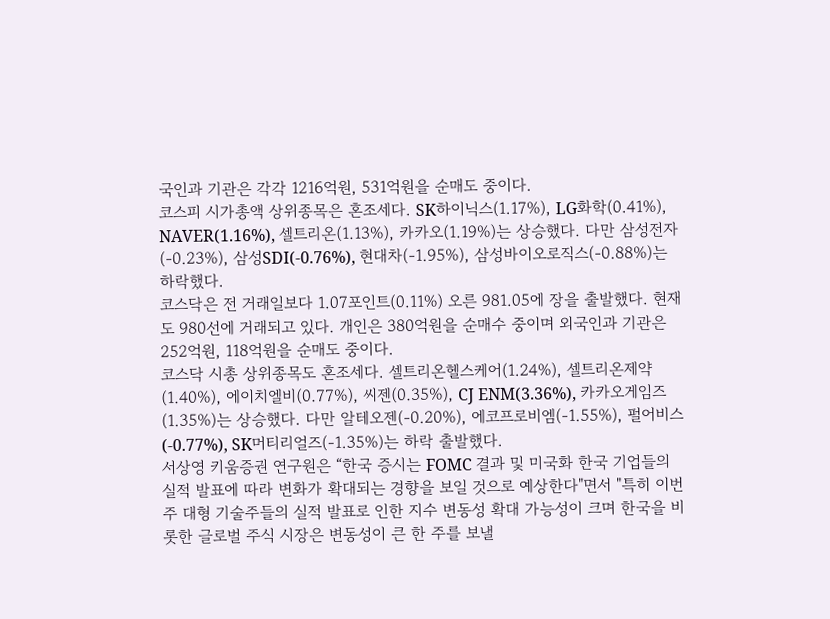국인과 기관은 각각 1216억원, 531억원을 순매도 중이다.
코스피 시가총액 상위종목은 혼조세다. SK하이닉스(1.17%), LG화학(0.41%), NAVER(1.16%), 셀트리온(1.13%), 카카오(1.19%)는 상승했다. 다만 삼성전자(-0.23%), 삼성SDI(-0.76%), 현대차(-1.95%), 삼성바이오로직스(-0.88%)는 하락했다.
코스닥은 전 거래일보다 1.07포인트(0.11%) 오른 981.05에 장을 출발했다. 현재도 980선에 거래되고 있다. 개인은 380억원을 순매수 중이며 외국인과 기관은 252억원, 118억원을 순매도 중이다.
코스닥 시총 상위종목도 혼조세다. 셀트리온헬스케어(1.24%), 셀트리온제약(1.40%), 에이치엘비(0.77%), 씨젠(0.35%), CJ ENM(3.36%), 카카오게임즈(1.35%)는 상승했다. 다만 알테오젠(-0.20%), 에코프로비엠(-1.55%), 펄어비스(-0.77%), SK머티리얼즈(-1.35%)는 하락 출발했다.
서상영 키움증권 연구원은 “한국 증시는 FOMC 결과 및 미국화 한국 기업들의 실적 발표에 따라 변화가 확대되는 경향을 보일 것으로 예상한다"면서 "특히 이번주 대형 기술주들의 실적 발표로 인한 지수 변동성 확대 가능성이 크며 한국을 비롯한 글로벌 주식 시장은 변동성이 큰 한 주를 보낼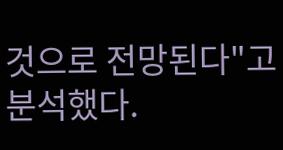것으로 전망된다"고 분석했다.